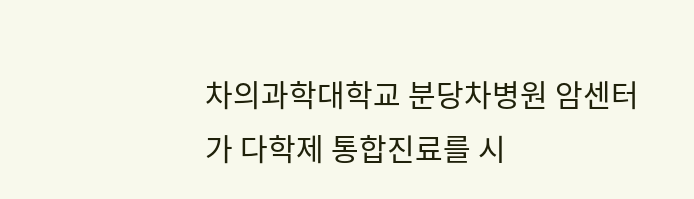차의과학대학교 분당차병원 암센터가 다학제 통합진료를 시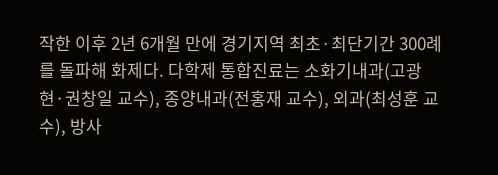작한 이후 2년 6개월 만에 경기지역 최초·최단기간 300례를 돌파해 화제다. 다학제 통합진료는 소화기내과(고광현·권창일 교수), 종양내과(전홍재 교수), 외과(최성훈 교수), 방사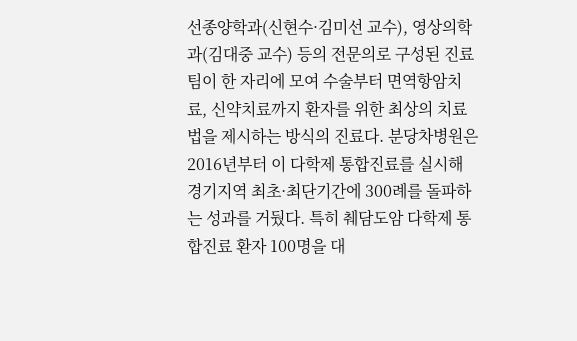선종양학과(신현수·김미선 교수), 영상의학과(김대중 교수) 등의 전문의로 구성된 진료팀이 한 자리에 모여 수술부터 면역항암치료, 신약치료까지 환자를 위한 최상의 치료법을 제시하는 방식의 진료다. 분당차병원은 2016년부터 이 다학제 통합진료를 실시해 경기지역 최초·최단기간에 300례를 돌파하는 성과를 거뒀다. 특히 췌담도암 다학제 통합진료 환자 100명을 대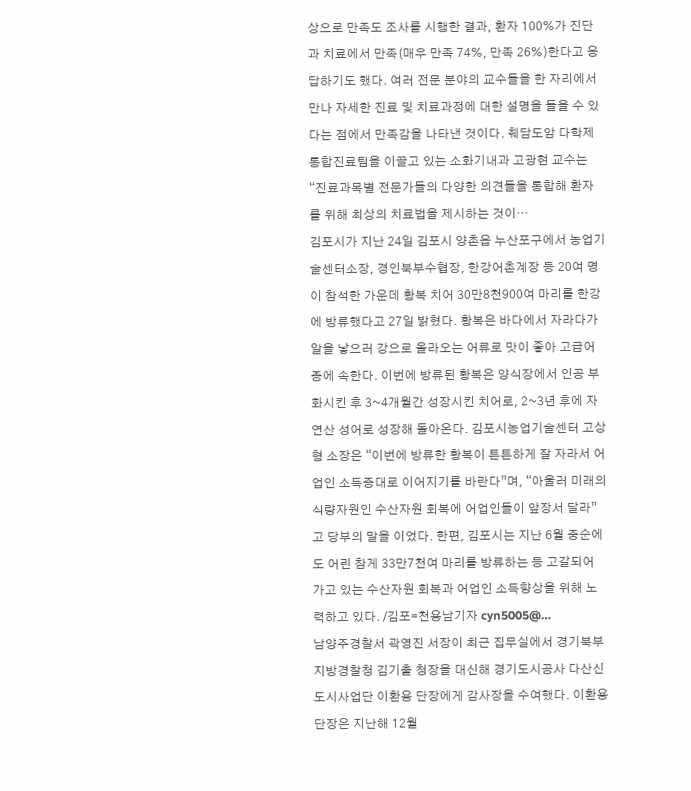상으로 만족도 조사를 시행한 결과, 환자 100%가 진단과 치료에서 만족(매우 만족 74%, 만족 26%)한다고 응답하기도 했다. 여러 전문 분야의 교수들을 한 자리에서 만나 자세한 진료 및 치료과정에 대한 설명을 들을 수 있다는 점에서 만족감을 나타낸 것이다. 췌담도암 다학제 통합진료팀을 이끌고 있는 소화기내과 고광현 교수는 “진료과목별 전문가들의 다양한 의견들을 통합해 환자를 위해 최상의 치료법을 제시하는 것이…
김포시가 지난 24일 김포시 양촌읍 누산포구에서 농업기술센터소장, 경인북부수협장, 한강어촌계장 등 20여 명이 참석한 가운데 황복 치어 30만8천900여 마리를 한강에 방류했다고 27일 밝혔다. 황복은 바다에서 자라다가 알을 낳으러 강으로 올라오는 어류로 맛이 좋아 고급어종에 속한다. 이번에 방류된 황복은 양식장에서 인공 부화시킨 후 3~4개월간 성장시킨 치어로, 2~3년 후에 자연산 성어로 성장해 돌아온다. 김포시농업기술센터 고상형 소장은 “이번에 방류한 황복이 튼튼하게 잘 자라서 어업인 소득증대로 이어지기를 바란다”며, “아울러 미래의 식량자원인 수산자원 회복에 어업인들이 앞장서 달라”고 당부의 말을 이었다. 한편, 김포시는 지난 6월 중순에도 어린 참게 33만7천여 마리를 방류하는 등 고갈되어 가고 있는 수산자원 회복과 어업인 소득향상을 위해 노력하고 있다. /김포=천용남기자 cyn5005@…
남양주경찰서 곽영진 서장이 최근 집무실에서 경기북부지방경찰청 김기출 청장을 대신해 경기도시공사 다산신도시사업단 이환용 단장에게 감사장을 수여했다. 이환용 단장은 지난해 12월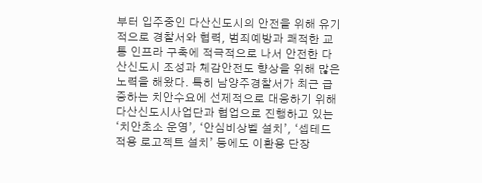부터 입주중인 다산신도시의 안전을 위해 유기적으로 경찰서와 협력, 범죄예방과 쾌적한 교통 인프라 구축에 적극적으로 나서 안전한 다산신도시 조성과 체감안전도 향상을 위해 많은 노력을 해왔다. 특히 남양주경찰서가 최근 급증하는 치안수요에 선제적으로 대응하기 위해 다산신도시사업단과 협업으로 진행하고 있는 ‘치안초소 운영’, ‘안심비상벨 설치’, ‘셉테드 적용 로고젝트 설치’ 등에도 이환용 단장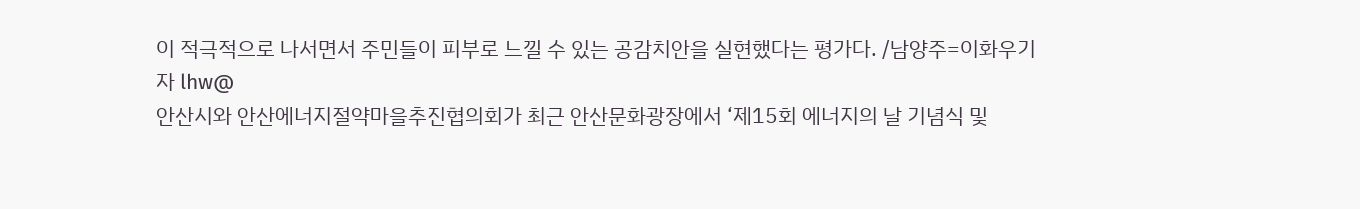이 적극적으로 나서면서 주민들이 피부로 느낄 수 있는 공감치안을 실현했다는 평가다. /남양주=이화우기자 lhw@
안산시와 안산에너지절약마을추진협의회가 최근 안산문화광장에서 ‘제15회 에너지의 날 기념식 및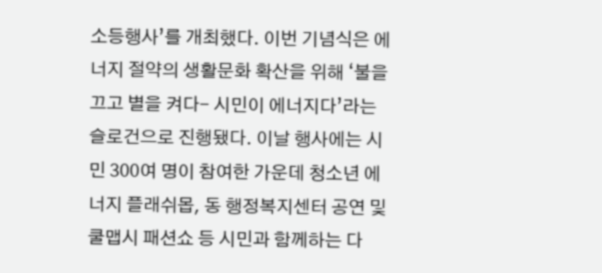소등행사’를 개최했다. 이번 기념식은 에너지 절약의 생활문화 확산을 위해 ‘불을 끄고 별을 켜다- 시민이 에너지다’라는 슬로건으로 진행됐다. 이날 행사에는 시민 300여 명이 참여한 가운데 청소년 에너지 플래쉬몹, 동 행정복지센터 공연 및 쿨맵시 패션쇼 등 시민과 함께하는 다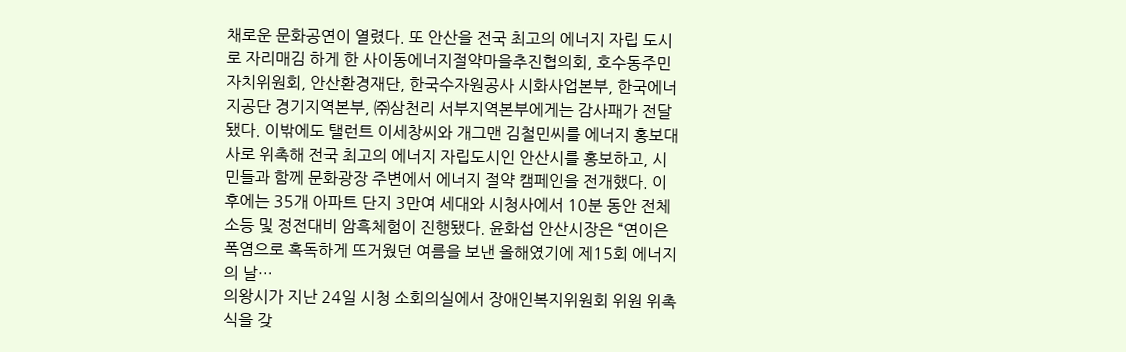채로운 문화공연이 열렸다. 또 안산을 전국 최고의 에너지 자립 도시로 자리매김 하게 한 사이동에너지절약마을추진협의회, 호수동주민자치위원회, 안산환경재단, 한국수자원공사 시화사업본부, 한국에너지공단 경기지역본부, ㈜삼천리 서부지역본부에게는 감사패가 전달됐다. 이밖에도 탤런트 이세창씨와 개그맨 김철민씨를 에너지 홍보대사로 위촉해 전국 최고의 에너지 자립도시인 안산시를 홍보하고, 시민들과 함께 문화광장 주변에서 에너지 절약 캠페인을 전개했다. 이후에는 35개 아파트 단지 3만여 세대와 시청사에서 10분 동안 전체 소등 및 정전대비 암흑체험이 진행됐다. 윤화섭 안산시장은 “연이은 폭염으로 혹독하게 뜨거웠던 여름을 보낸 올해였기에 제15회 에너지의 날…
의왕시가 지난 24일 시청 소회의실에서 장애인복지위원회 위원 위촉식을 갖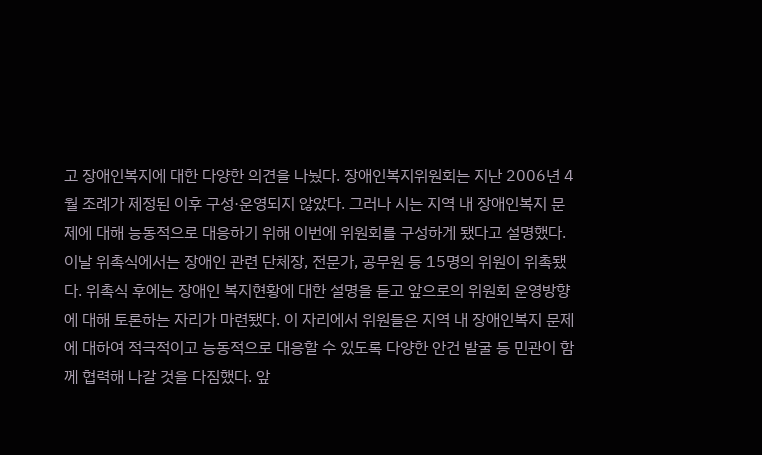고 장애인복지에 대한 다양한 의견을 나눴다. 장애인복지위원회는 지난 2006년 4월 조례가 제정된 이후 구성·운영되지 않았다. 그러나 시는 지역 내 장애인복지 문제에 대해 능동적으로 대응하기 위해 이번에 위원회를 구성하게 됐다고 설명했다. 이날 위촉식에서는 장애인 관련 단체장, 전문가, 공무원 등 15명의 위원이 위촉됐다. 위촉식 후에는 장애인 복지현황에 대한 설명을 듣고 앞으로의 위원회 운영방향에 대해 토론하는 자리가 마련됐다. 이 자리에서 위원들은 지역 내 장애인복지 문제에 대하여 적극적이고 능동적으로 대응할 수 있도록 다양한 안건 발굴 등 민관이 함께 협력해 나갈 것을 다짐했다. 앞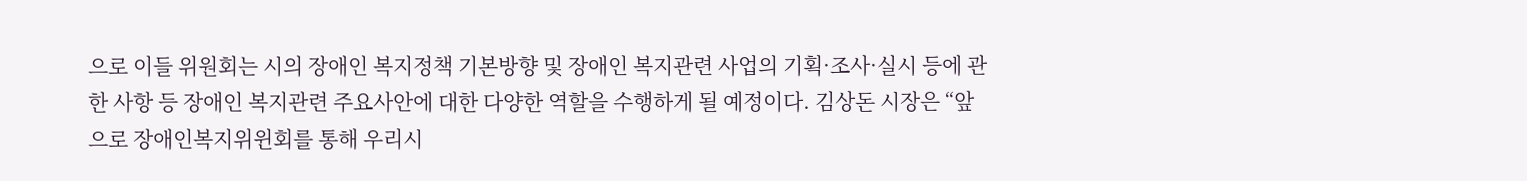으로 이들 위원회는 시의 장애인 복지정책 기본방향 및 장애인 복지관련 사업의 기획·조사·실시 등에 관한 사항 등 장애인 복지관련 주요사안에 대한 다양한 역할을 수행하게 될 예정이다. 김상돈 시장은 “앞으로 장애인복지위윈회를 통해 우리시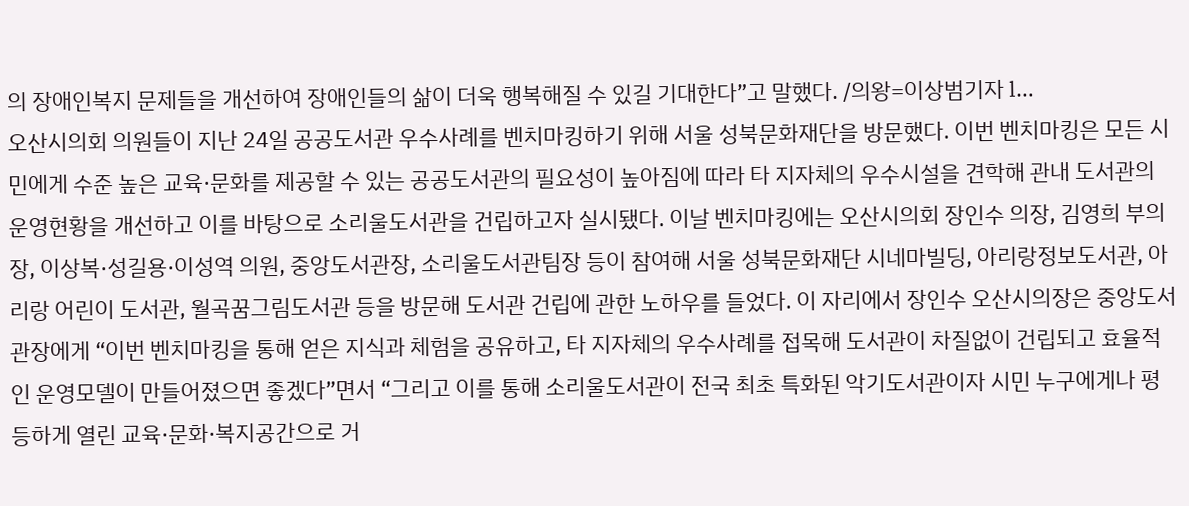의 장애인복지 문제들을 개선하여 장애인들의 삶이 더욱 행복해질 수 있길 기대한다”고 말했다. /의왕=이상범기자 l…
오산시의회 의원들이 지난 24일 공공도서관 우수사례를 벤치마킹하기 위해 서울 성북문화재단을 방문했다. 이번 벤치마킹은 모든 시민에게 수준 높은 교육·문화를 제공할 수 있는 공공도서관의 필요성이 높아짐에 따라 타 지자체의 우수시설을 견학해 관내 도서관의 운영현황을 개선하고 이를 바탕으로 소리울도서관을 건립하고자 실시됐다. 이날 벤치마킹에는 오산시의회 장인수 의장, 김영희 부의장, 이상복·성길용·이성역 의원, 중앙도서관장, 소리울도서관팀장 등이 참여해 서울 성북문화재단 시네마빌딩, 아리랑정보도서관, 아리랑 어린이 도서관, 월곡꿈그림도서관 등을 방문해 도서관 건립에 관한 노하우를 들었다. 이 자리에서 장인수 오산시의장은 중앙도서관장에게 “이번 벤치마킹을 통해 얻은 지식과 체험을 공유하고, 타 지자체의 우수사례를 접목해 도서관이 차질없이 건립되고 효율적인 운영모델이 만들어졌으면 좋겠다”면서 “그리고 이를 통해 소리울도서관이 전국 최초 특화된 악기도서관이자 시민 누구에게나 평등하게 열린 교육·문화·복지공간으로 거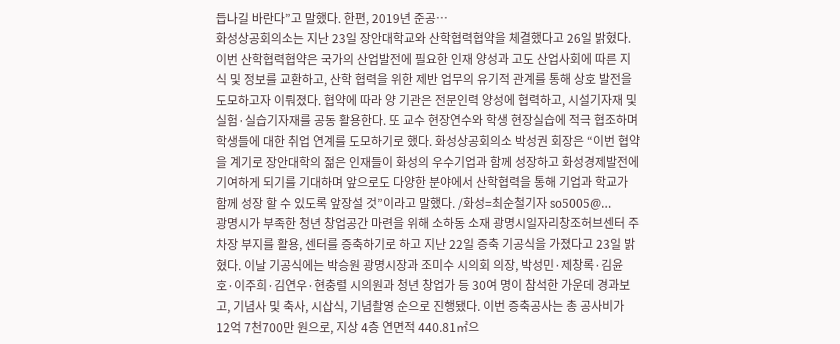듭나길 바란다”고 말했다. 한편, 2019년 준공…
화성상공회의소는 지난 23일 장안대학교와 산학협력협약을 체결했다고 26일 밝혔다. 이번 산학협력협약은 국가의 산업발전에 필요한 인재 양성과 고도 산업사회에 따른 지식 및 정보를 교환하고, 산학 협력을 위한 제반 업무의 유기적 관계를 통해 상호 발전을 도모하고자 이뤄졌다. 협약에 따라 양 기관은 전문인력 양성에 협력하고, 시설기자재 및 실험·실습기자재를 공동 활용한다. 또 교수 현장연수와 학생 현장실습에 적극 협조하며 학생들에 대한 취업 연계를 도모하기로 했다. 화성상공회의소 박성권 회장은 “이번 협약을 계기로 장안대학의 젊은 인재들이 화성의 우수기업과 함께 성장하고 화성경제발전에 기여하게 되기를 기대하며 앞으로도 다양한 분야에서 산학협력을 통해 기업과 학교가 함께 성장 할 수 있도록 앞장설 것”이라고 말했다. /화성=최순철기자 so5005@…
광명시가 부족한 청년 창업공간 마련을 위해 소하동 소재 광명시일자리창조허브센터 주차장 부지를 활용, 센터를 증축하기로 하고 지난 22일 증축 기공식을 가졌다고 23일 밝혔다. 이날 기공식에는 박승원 광명시장과 조미수 시의회 의장, 박성민·제창록·김윤호·이주희·김연우·현충렬 시의원과 청년 창업가 등 30여 명이 참석한 가운데 경과보고, 기념사 및 축사, 시삽식, 기념촬영 순으로 진행됐다. 이번 증축공사는 총 공사비가 12억 7천700만 원으로, 지상 4층 연면적 440.81㎡으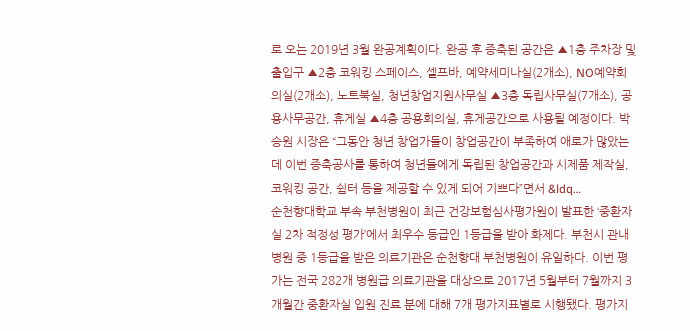로 오는 2019년 3월 완공계획이다. 완공 후 증축된 공간은 ▲1층 주차장 및 출입구 ▲2층 코워킹 스페이스, 셀프바, 예약세미나실(2개소), NO예약회의실(2개소), 노트북실, 청년창업지원사무실 ▲3층 독립사무실(7개소), 공용사무공간, 휴게실 ▲4층 공용회의실, 휴게공간으로 사용될 예정이다. 박승원 시장은 “그동안 청년 창업가들이 창업공간이 부족하여 애로가 많았는데 이번 증축공사를 통하여 청년들에게 독립된 창업공간과 시제품 제작실, 코워킹 공간, 쉼터 등을 제공할 수 있게 되어 기쁘다”면서 &ldq…
순천향대학교 부속 부천병원이 최근 건강보험심사평가원이 발표한 ‘중환자실 2차 적정성 평가’에서 최우수 등급인 1등급을 받아 화제다. 부천시 관내 병원 중 1등급을 받은 의료기관은 순천향대 부천병원이 유일하다. 이번 평가는 전국 282개 병원급 의료기관을 대상으로 2017년 5월부터 7월까지 3개월간 중환자실 입원 진료 분에 대해 7개 평가지표별로 시행됐다. 평가지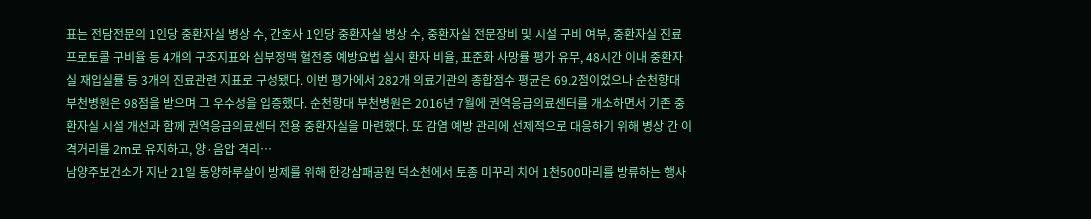표는 전담전문의 1인당 중환자실 병상 수, 간호사 1인당 중환자실 병상 수, 중환자실 전문장비 및 시설 구비 여부, 중환자실 진료 프로토콜 구비율 등 4개의 구조지표와 심부정맥 혈전증 예방요법 실시 환자 비율, 표준화 사망률 평가 유무, 48시간 이내 중환자실 재입실률 등 3개의 진료관련 지표로 구성됐다. 이번 평가에서 282개 의료기관의 종합점수 평균은 69.2점이었으나 순천향대 부천병원은 98점을 받으며 그 우수성을 입증했다. 순천향대 부천병원은 2016년 7월에 권역응급의료센터를 개소하면서 기존 중환자실 시설 개선과 함께 권역응급의료센터 전용 중환자실을 마련했다. 또 감염 예방 관리에 선제적으로 대응하기 위해 병상 간 이격거리를 2m로 유지하고, 양·음압 격리…
남양주보건소가 지난 21일 동양하루살이 방제를 위해 한강삼패공원 덕소천에서 토종 미꾸리 치어 1천500마리를 방류하는 행사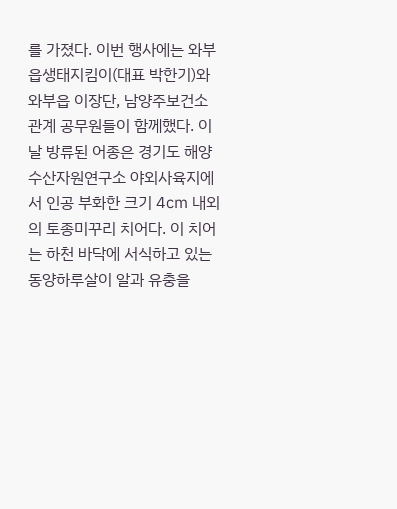를 가졌다. 이번 행사에는 와부읍생태지킴이(대표 박한기)와 와부읍 이장단, 남양주보건소 관계 공무원들이 함께했다. 이날 방류된 어종은 경기도 해양수산자원연구소 야외사육지에서 인공 부화한 크기 4㎝ 내외의 토종미꾸리 치어다. 이 치어는 하천 바닥에 서식하고 있는 동양하루살이 알과 유충을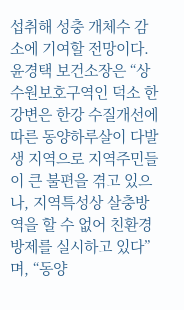섭취해 성충 개체수 감소에 기여할 전망이다. 윤경택 보건소장은 “상수원보호구역인 덕소 한강변은 한강 수질개선에 따른 동양하루살이 다발생 지역으로 지역주민들이 큰 불편을 겪고 있으나, 지역특성상 살충방역을 할 수 없어 친환경방제를 실시하고 있다”며, “동양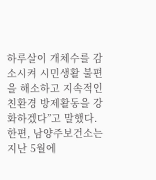하루살이 개체수를 감소시켜 시민생활 불편을 해소하고 지속적인 친환경 방제활동을 강화하겠다”고 말했다. 한편, 남양주보건소는 지난 5월에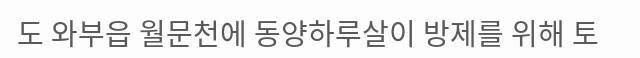도 와부읍 월문천에 동양하루살이 방제를 위해 토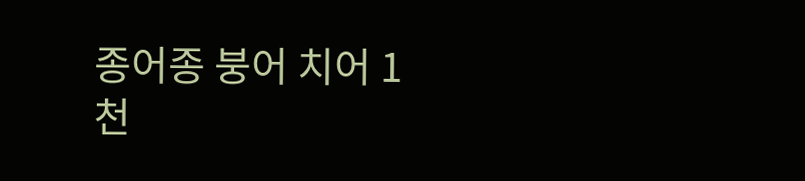종어종 붕어 치어 1천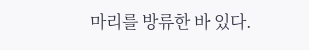마리를 방류한 바 있다.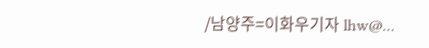/남양주=이화우기자 lhw@…